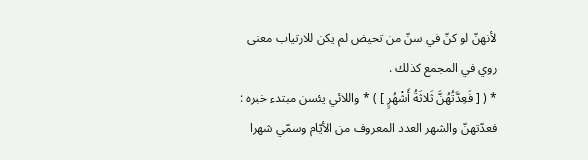لأنهنّ لو كنّ في سنّ من تحيض لم يكن للارتياب معنى روي في المجمع كذلك .
* ( [ فَعِدَّتُهُنَّ ثَلاثَةُ أَشْهُرٍ ] ) * واللائي يئسن مبتدء خبره : فعدّتهنّ والشهر العدد المعروف من الأيّام وسمّي شهرا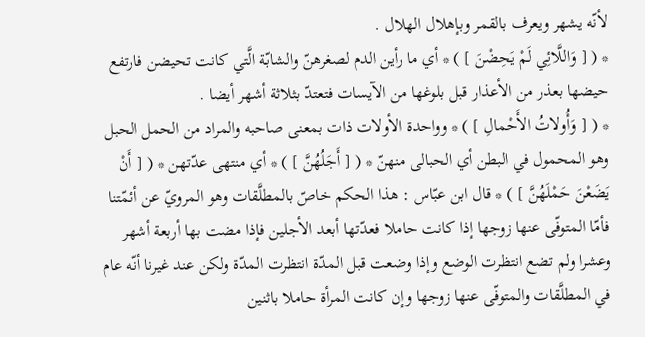لأنّه يشهر ويعرف بالقمر وبإهلال الهلال .
* ( [ وَاللَّائِي لَمْ يَحِضْنَ ] ) * أي ما رأين الدم لصغرهنّ والشابّة الَّتي كانت تحيضن فارتفع حيضها بعذر من الأعذار قبل بلوغها من الآيسات فتعتدّ بثلاثة أشهر أيضا .
* ( [ وَأُولاتُ الأَحْمالِ ] ) * وواحدة الأولات ذات بمعنى صاحبه والمراد من الحمل الحبل وهو المحمول في البطن أي الحبالى منهنّ * ( [ أَجَلُهُنَّ ] ) * أي منتهى عدّتهن * ( [ أَنْ يَضَعْنَ حَمْلَهُنَّ ] ) * قال ابن عبّاس : هذا الحكم خاصّ بالمطلَّقات وهو المرويّ عن أئمّتنا فأمّا المتوفّى عنها زوجها إذا كانت حاملا فعدّتها أبعد الأجلين فإذا مضت بها أربعة أشهر وعشرا ولم تضع انتظرت الوضع وإذا وضعت قبل المدّة انتظرت المدّة ولكن عند غيرنا أنّه عام في المطلَّقات والمتوفّى عنها زوجها وإن كانت المرأة حاملا باثنين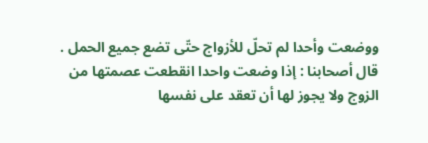ووضعت وأحدا لم تحلّ للأزواج حتّى تضع جميع الحمل .
قال أصحابنا : إذا وضعت واحدا انقطعت عصمتها من الزوج ولا يجوز لها أن تعقد على نفسها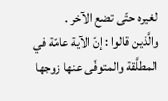لغيره حتّى تضع الآخر .
والَّذين قالوا : إنّ الآية عامّة في المطلَّقة والمتوفّى عنها زوجها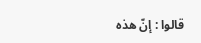قالوا : إنّ هذه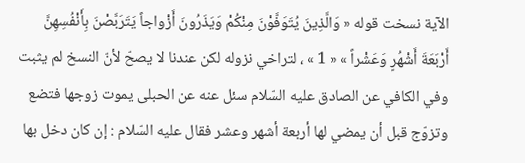الآية نسخت قوله « وَالَّذِينَ يُتَوَفَّوْنَ مِنْكُمْ وَيَذَرُونَ أَزْواجاً يَتَرَبَّصْنَ بِأَنْفُسِهِنَّ أَرْبَعَةَ أَشْهُرٍ وَعَشْراً » « 1 » ، لتراخي نزوله لكن عندنا لا يصحّ لأنّ النسخ لم يثبت وفي الكافي عن الصادق عليه السّلام سئل عنه عن الحبلى يموت زوجها فتضع وتزوّج قبل أن يمضي لها أربعة أشهر وعشر فقال عليه السّلام : إن كان دخل بها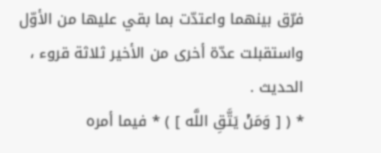فرّق بينهما واعتدّت بما بقي عليها من الأوّل واستقبلت عدّة أخرى من الأخير ثلاثة قروء ، الحديث .
* ( [ وَمَنْ يَتَّقِ اللَّه ] ) * فيما أمره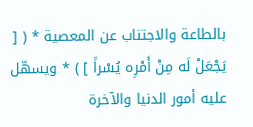بالطاعة والاجتناب عن المعصية * ( [ يَجْعَلْ لَه مِنْ أَمْرِه يُسْراً ] ) * ويسهّل عليه أمور الدنيا والآخرة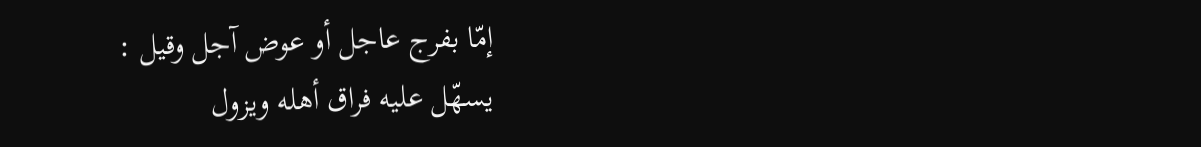إمّا بفرج عاجل أو عوض آجل وقيل :
يسهّل عليه فراق أهله ويزول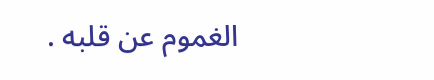الغموم عن قلبه .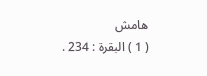هامش
( 1 ) البقرة : 234 .